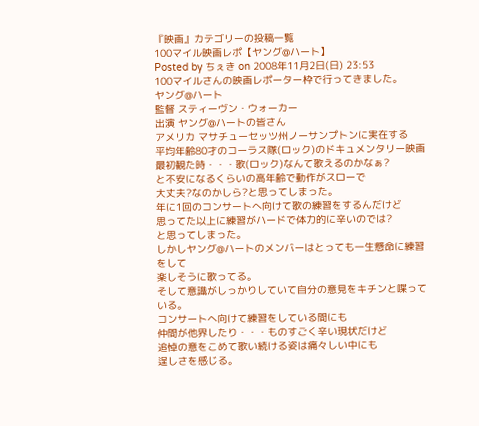『映画』カテゴリーの投稿一覧
100マイル映画レポ【ヤング@ハート】
Posted by ちぇき on 2008年11月2日(日) 23:53
100マイルさんの映画レポーター枠で行ってきました。
ヤング@ハート
監督 スティーヴン・ウォーカー
出演 ヤング@ハートの皆さん
アメリカ マサチューセッツ州ノーサンプトンに実在する
平均年齢80才のコーラス隊(ロック)のドキュメンタリー映画
最初観た時・・・歌(ロック)なんて歌えるのかなぁ?
と不安になるくらいの高年齢で動作がスローで
大丈夫?なのかしら?と思ってしまった。
年に1回のコンサートへ向けて歌の練習をするんだけど
思ってた以上に練習がハードで体力的に辛いのでは?
と思ってしまった。
しかしヤング@ハートのメンバーはとっても一生懸命に練習をして
楽しそうに歌ってる。
そして意識がしっかりしていて自分の意見をキチンと喋っている。
コンサートへ向けて練習をしている間にも
仲間が他界したり・・・ものすごく辛い現状だけど
追悼の意をこめて歌い続ける姿は痛々しい中にも
逞しさを感じる。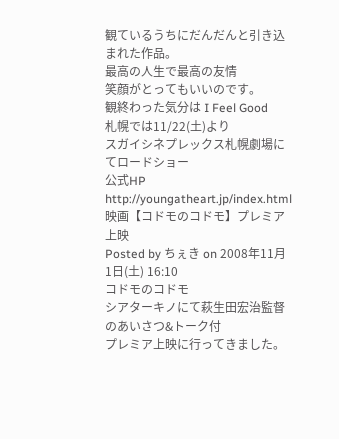観ているうちにだんだんと引き込まれた作品。
最高の人生で最高の友情
笑顔がとってもいいのです。
観終わった気分は I Feel Good
札幌では11/22(土)より
スガイシネプレックス札幌劇場にてロードショー
公式HP http://youngatheart.jp/index.html
映画【コドモのコドモ】プレミア上映
Posted by ちぇき on 2008年11月1日(土) 16:10
コドモのコドモ
シアターキノにて萩生田宏治監督のあいさつ&トーク付
プレミア上映に行ってきました。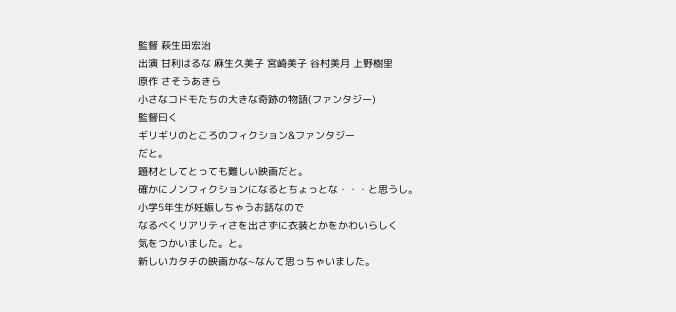監督 萩生田宏治
出演 甘利はるな 麻生久美子 宮崎美子 谷村美月 上野樹里
原作 さそうあきら
小さなコドモたちの大きな奇跡の物語(ファンタジー)
監督曰く
ギリギリのところのフィクション&ファンタジー
だと。
題材としてとっても難しい映画だと。
確かにノンフィクションになるとちょっとな・・・と思うし。
小学5年生が妊娠しちゃうお話なので
なるべくリアリティさを出さずに衣装とかをかわいらしく
気をつかいました。と。
新しいカタチの映画かな~なんて思っちゃいました。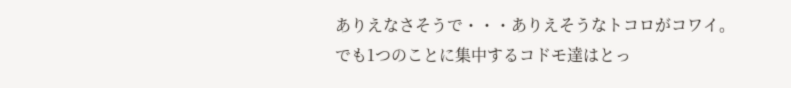ありえなさそうで・・・ありえそうなトコロがコワイ。
でも1つのことに集中するコドモ達はとっ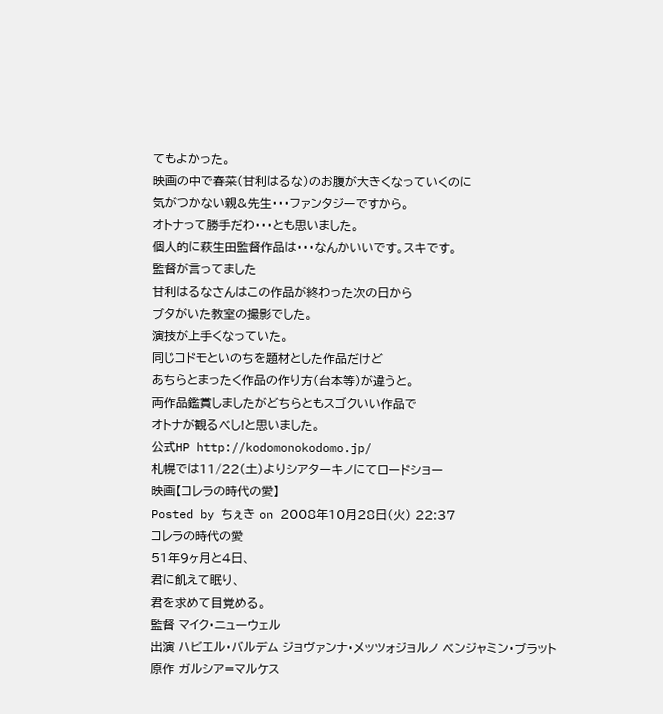てもよかった。
映画の中で春菜(甘利はるな)のお腹が大きくなっていくのに
気がつかない親&先生・・・ファンタジーですから。
オトナって勝手だわ・・・とも思いました。
個人的に萩生田監督作品は・・・なんかいいです。スキです。
監督が言ってました
甘利はるなさんはこの作品が終わった次の日から
ブタがいた教室の撮影でした。
演技が上手くなっていた。
同じコドモといのちを題材とした作品だけど
あちらとまったく作品の作り方(台本等)が違うと。
両作品鑑賞しましたがどちらともスゴクいい作品で
オトナが観るべし!と思いました。
公式HP http://kodomonokodomo.jp/
札幌では11/22(土)よりシアターキノにてロードショー
映画【コレラの時代の愛】
Posted by ちぇき on 2008年10月28日(火) 22:37
コレラの時代の愛
51年9ヶ月と4日、
君に飢えて眠り、
君を求めて目覚める。
監督 マイク・ニューウェル
出演 ハビエル・バルデム ジョヴァンナ・メッツォジョルノ ベンジャミン・ブラット
原作 ガルシア=マルケス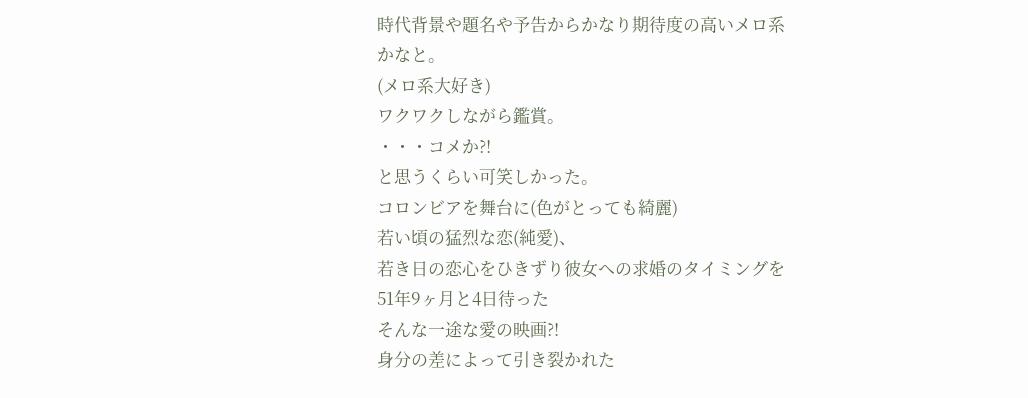時代背景や題名や予告からかなり期待度の高いメロ系かなと。
(メロ系大好き)
ワクワクしながら鑑賞。
・・・コメか?!
と思うくらい可笑しかった。
コロンビアを舞台に(色がとっても綺麗)
若い頃の猛烈な恋(純愛)、
若き日の恋心をひきずり彼女への求婚のタイミングを51年9ヶ月と4日待った
そんな一途な愛の映画?!
身分の差によって引き裂かれた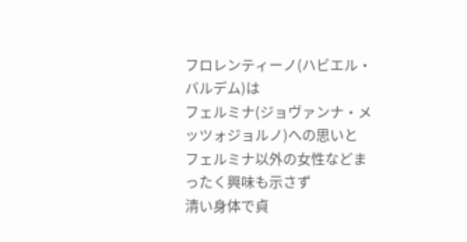フロレンティーノ(ハビエル・バルデム)は
フェルミナ(ジョヴァンナ・メッツォジョルノ)への思いと
フェルミナ以外の女性などまったく興味も示さず
清い身体で貞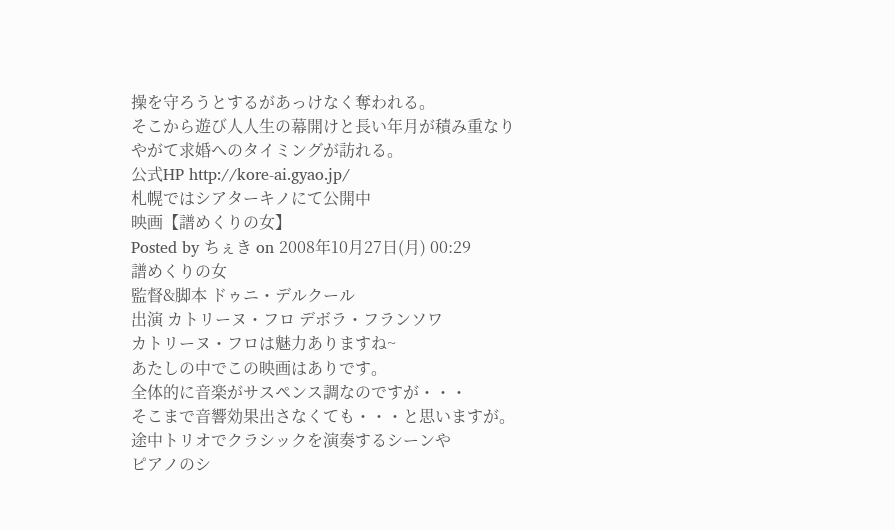操を守ろうとするがあっけなく奪われる。
そこから遊び人人生の幕開けと長い年月が積み重なり
やがて求婚へのタイミングが訪れる。
公式HP http://kore-ai.gyao.jp/
札幌ではシアターキノにて公開中
映画【譜めくりの女】
Posted by ちぇき on 2008年10月27日(月) 00:29
譜めくりの女
監督&脚本 ドゥニ・デルクール
出演 カトリーヌ・フロ デボラ・フランソワ
カトリーヌ・フロは魅力ありますね~
あたしの中でこの映画はありです。
全体的に音楽がサスペンス調なのですが・・・
そこまで音響効果出さなくても・・・と思いますが。
途中トリオでクラシックを演奏するシーンや
ピアノのシ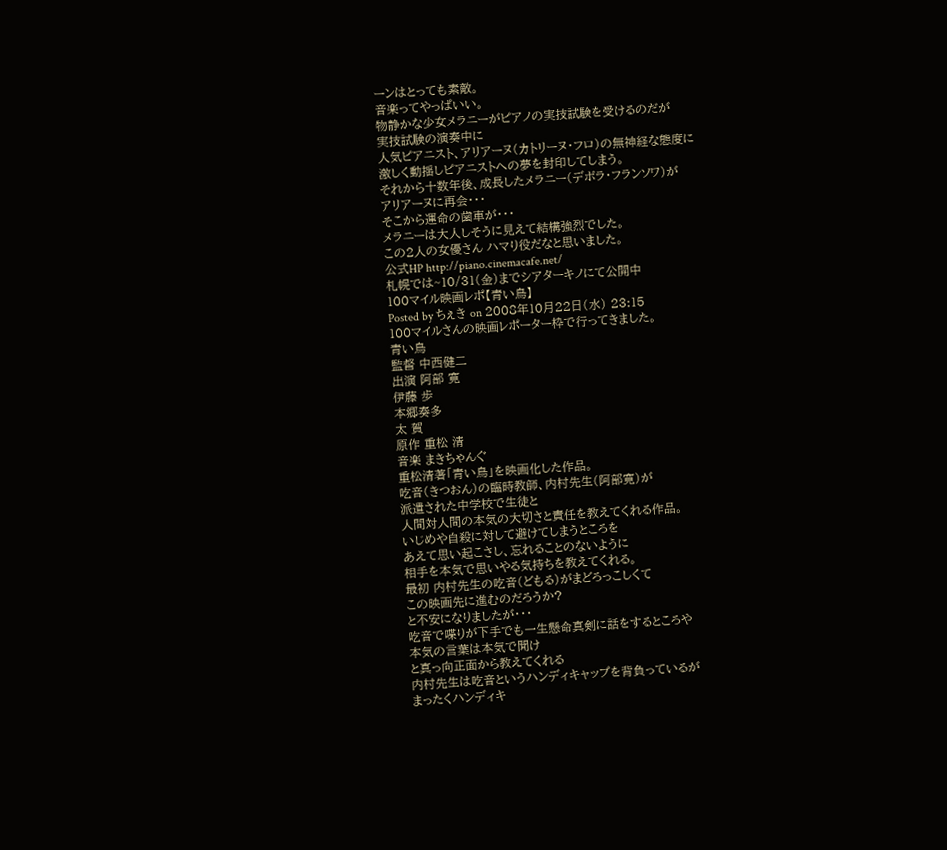ーンはとっても素敵。
音楽ってやっぱいい。
物静かな少女メラニーがピアノの実技試験を受けるのだが
実技試験の演奏中に
人気ピアニスト、アリアーヌ(カトリーヌ・フロ)の無神経な態度に
激しく動揺しピアニストへの夢を封印してしまう。
それから十数年後、成長したメラニー(デボラ・フランソワ)が
アリアーヌに再会・・・
そこから運命の歯車が・・・
メラニーは大人しそうに見えて結構強烈でした。
この2人の女優さん ハマり役だなと思いました。
公式HP http://piano.cinemacafe.net/
札幌では~10/31(金)までシアターキノにて公開中
100マイル映画レポ【青い鳥】
Posted by ちぇき on 2008年10月22日(水) 23:15
100マイルさんの映画レポーター枠で行ってきました。
青い鳥
監督 中西健二
出演 阿部 寛
伊藤 歩
本郷奏多
太 賀
原作 重松 清
音楽 まきちゃんぐ
重松清著「青い鳥」を映画化した作品。
吃音(きつおん)の臨時教師、内村先生(阿部寛)が
派遣された中学校で生徒と
人間対人間の本気の大切さと責任を教えてくれる作品。
いじめや自殺に対して避けてしまうところを
あえて思い起こさし、忘れることのないように
相手を本気で思いやる気持ちを教えてくれる。
最初 内村先生の吃音(どもる)がまどろっこしくて
この映画先に進むのだろうか?
と不安になりましたが・・・
吃音で喋りが下手でも一生懸命真剣に話をするところや
本気の言葉は本気で聞け
と真っ向正面から教えてくれる
内村先生は吃音というハンディキャップを背負っているが
まったくハンディキ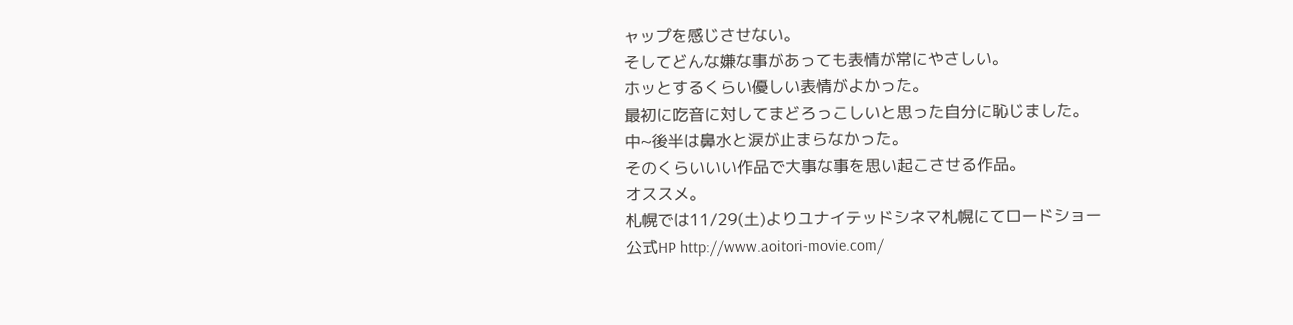ャップを感じさせない。
そしてどんな嫌な事があっても表情が常にやさしい。
ホッとするくらい優しい表情がよかった。
最初に吃音に対してまどろっこしいと思った自分に恥じました。
中~後半は鼻水と涙が止まらなかった。
そのくらいいい作品で大事な事を思い起こさせる作品。
オススメ。
札幌では11/29(土)よりユナイテッドシネマ札幌にてロードショー
公式HP http://www.aoitori-movie.com/